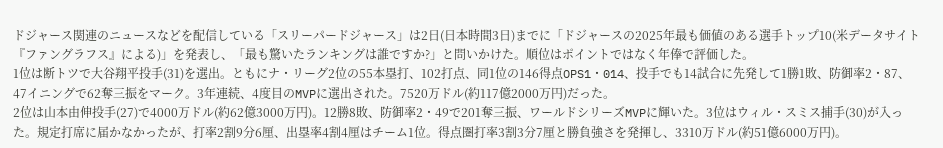ドジャース関連のニュースなどを配信している「スリーパードジャース」は2日(日本時間3日)までに「ドジャースの2025年最も価値のある選手トップ10(米データサイト『ファングラフス』による)」を発表し、「最も驚いたランキングは誰ですか?」と問いかけた。順位はポイントではなく年俸で評価した。
1位は断トツで大谷翔平投手(31)を選出。ともにナ・リーグ2位の55本塁打、102打点、同1位の146得点OPS1・014、投手でも14試合に先発して1勝1敗、防御率2・87、47イニングで62奪三振をマーク。3年連続、4度目のMVPに選出された。7520万ドル(約117億2000万円)だった。
2位は山本由伸投手(27)で4000万ドル(約62億3000万円)。12勝8敗、防御率2・49で201奪三振、ワールドシリーズMVPに輝いた。3位はウィル・スミス捕手(30)が入った。規定打席に届かなかったが、打率2割9分6厘、出塁率4割4厘はチーム1位。得点圏打率3割3分7厘と勝負強さを発揮し、3310万ドル(約51億6000万円)。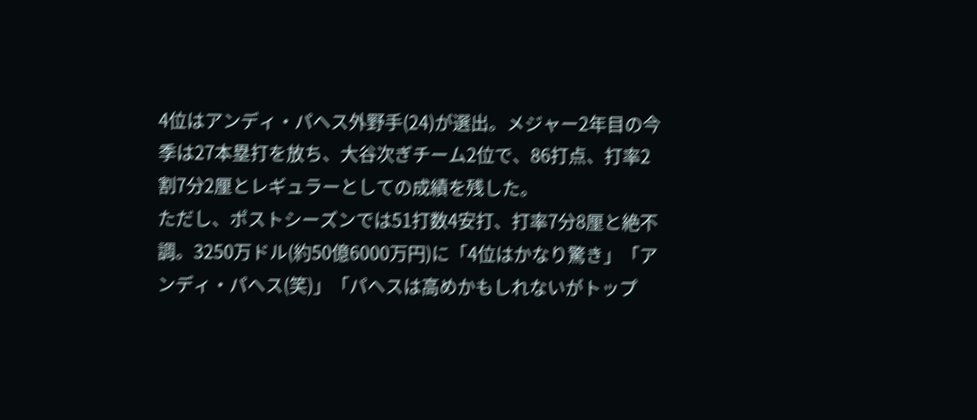4位はアンディ・パヘス外野手(24)が選出。メジャー2年目の今季は27本塁打を放ち、大谷次ぎチーム2位で、86打点、打率2割7分2厘とレギュラーとしての成績を残した。
ただし、ポストシーズンでは51打数4安打、打率7分8厘と絶不調。3250万ドル(約50億6000万円)に「4位はかなり驚き」「アンディ・パヘス(笑)」「パヘスは高めかもしれないがトップ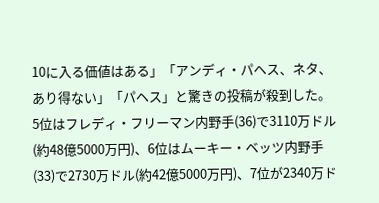10に入る価値はある」「アンディ・パヘス、ネタ、あり得ない」「パヘス」と驚きの投稿が殺到した。
5位はフレディ・フリーマン内野手(36)で3110万ドル(約48億5000万円)、6位はムーキー・ベッツ内野手(33)で2730万ドル(約42億5000万円)、7位が2340万ド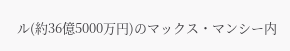ル(約36億5000万円)のマックス・マンシー内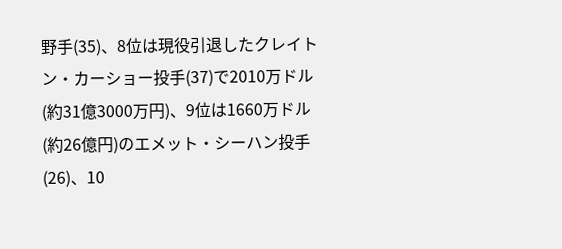野手(35)、8位は現役引退したクレイトン・カーショー投手(37)で2010万ドル(約31億3000万円)、9位は1660万ドル(約26億円)のエメット・シーハン投手(26)、10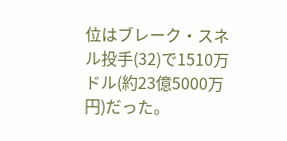位はブレーク・スネル投手(32)で1510万ドル(約23億5000万円)だった。